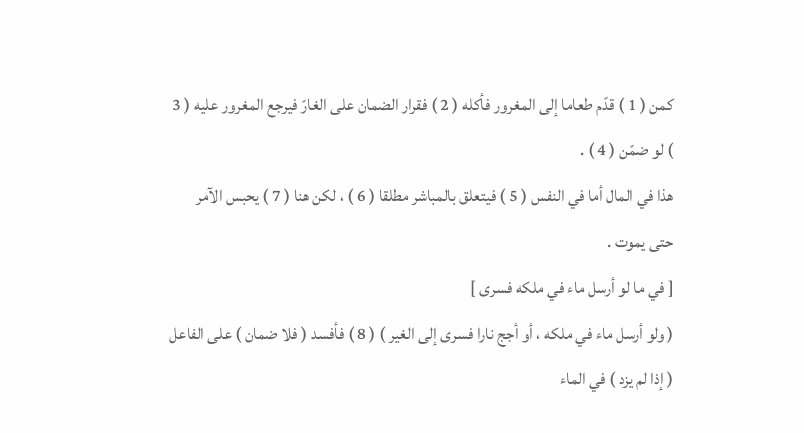كمن ( 1 ) قدّم طعاما إلى المغرور فأكله ( 2 ) فقرار الضمان على الغارّ فيرجع المغرور عليه ( 3 ) لو ضمّن ( 4 ) .
هذا في المال أما في النفس ( 5 ) فيتعلق بالمباشر مطلقا ( 6 ) ، لكن هنا ( 7 ) يحبس الآمر حتى يموت .
[ في ما لو أرسل ماء في ملكه فسرى ]
( ولو أرسل ماء في ملكه ، أو أجج نارا فسرى إلى الغير ) ( 8 ) فأفسد ( فلا ضمان ) على الفاعل ( إذا لم يزد ) في الماء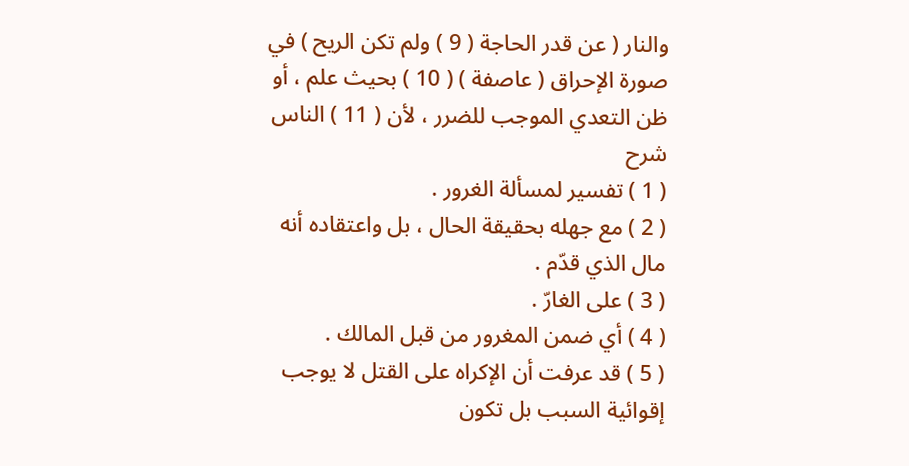والنار ( عن قدر الحاجة ( 9 ) ولم تكن الريح ) في صورة الإحراق ( عاصفة ) ( 10 ) بحيث علم ، أو ظن التعدي الموجب للضرر ، لأن ( 11 ) الناس
شرح
( 1 ) تفسير لمسألة الغرور .
( 2 ) مع جهله بحقيقة الحال ، بل واعتقاده أنه مال الذي قدّم .
( 3 ) على الغارّ .
( 4 ) أي ضمن المغرور من قبل المالك .
( 5 ) قد عرفت أن الإكراه على القتل لا يوجب إقوائية السبب بل تكون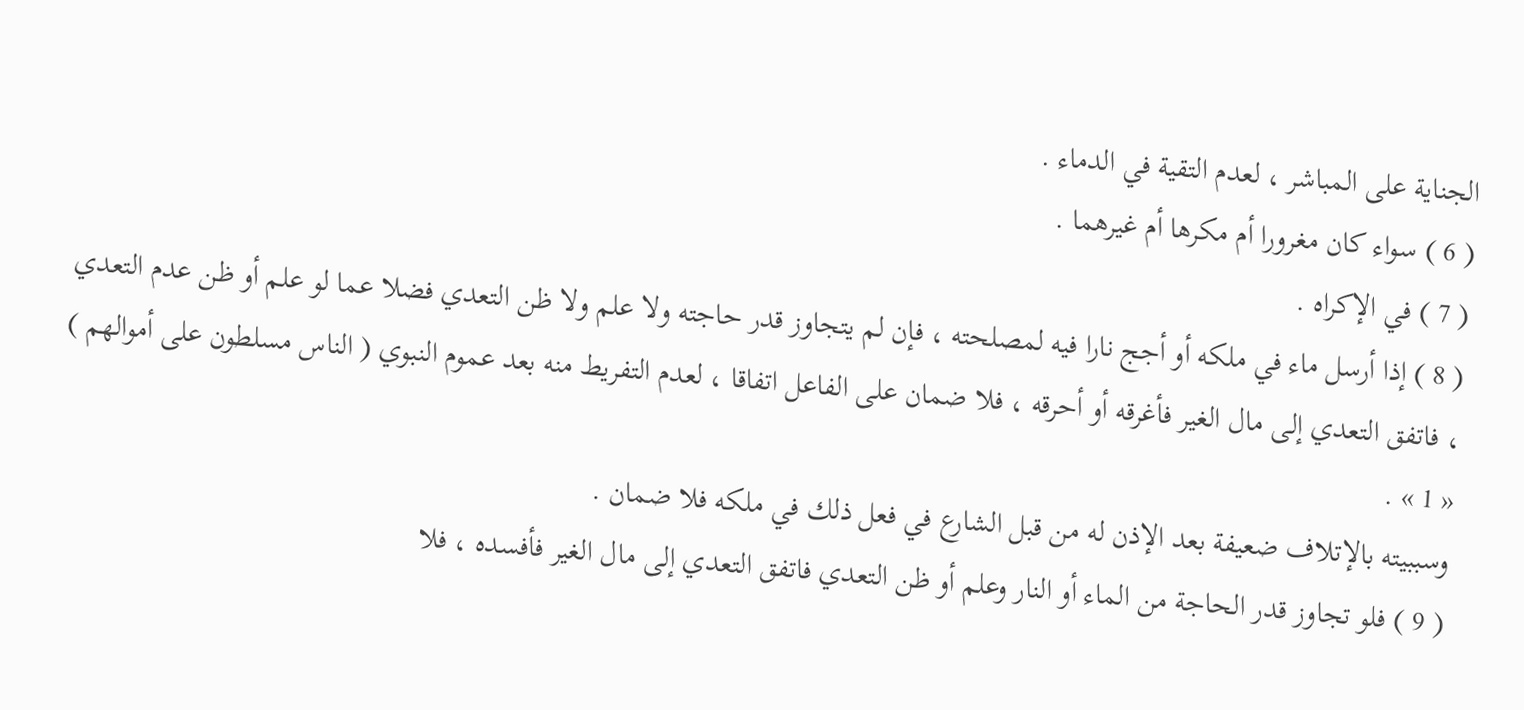الجناية على المباشر ، لعدم التقية في الدماء .
( 6 ) سواء كان مغرورا أم مكرها أم غيرهما .
( 7 ) في الإكراه .
( 8 ) إذا أرسل ماء في ملكه أو أجج نارا فيه لمصلحته ، فإن لم يتجاوز قدر حاجته ولا علم ولا ظن التعدي فضلا عما لو علم أو ظن عدم التعدي ، فاتفق التعدي إلى مال الغير فأغرقه أو أحرقه ، فلا ضمان على الفاعل اتفاقا ، لعدم التفريط منه بعد عموم النبوي ( الناس مسلطون على أموالهم ) « 1 » .
وسببيته بالإتلاف ضعيفة بعد الإذن له من قبل الشارع في فعل ذلك في ملكه فلا ضمان .
( 9 ) فلو تجاوز قدر الحاجة من الماء أو النار وعلم أو ظن التعدي فاتفق التعدي إلى مال الغير فأفسده ، فلا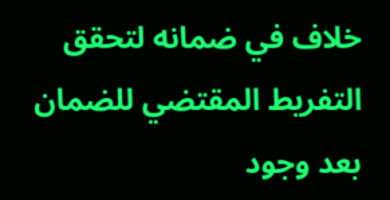خلاف في ضمانه لتحقق التفريط المقتضي للضمان بعد وجود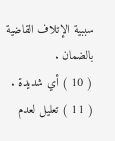سببية الإتلاف القاضية بالضمان .
( 10 ) أي شديدة .
( 11 ) تعليل لعدم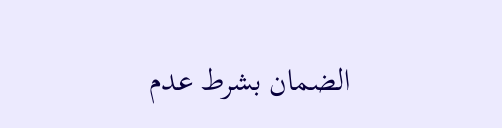الضمان بشرط عدم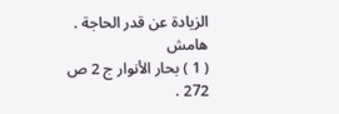الزيادة عن قدر الحاجة .
هامش
( 1 ) بحار الأنوار ج 2 ص 272 .